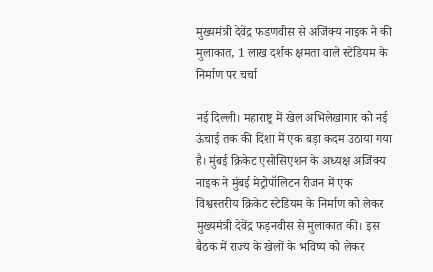मुख्यमंत्री देवेंद्र फडणवीस से अजिंक्य नाइक ने की मुलाकात, 1 लाख दर्शक क्षमता वाले स्टेडियम के निर्माण पर चर्चा

नई दिल्ली। महाराष्ट्र में खेल अभिलेखागार को नई ऊंचाई तक की दिशा में एक बड़ा कदम उठाया गया है। मुंबई क्रिकेट एसोसिएशन के अध्यक्ष अजिंक्य नाइक ने मुंबई मेट्रोपॉलिटन रीजन में एक विश्वस्तरीय क्रिकेट स्टेडियम के निर्माण को लेकर मुख्यमंत्री देवेंद्र फड़नवीस से मुलाकात की। इस बैठक में राज्य के खेलों के भविष्य को लेकर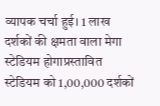व्यापक चर्चा हुई। 1 लाख दर्शकों की क्षमता वाला मेगा स्टेडियम होगाप्रस्तावित स्टेडियम को 1,00,000 दर्शकों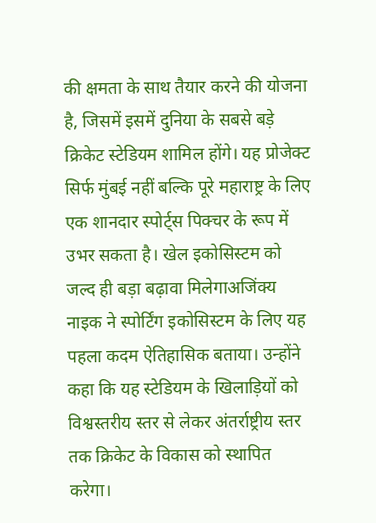की क्षमता के साथ तैयार करने की योजना है, जिसमें इसमें दुनिया के सबसे बड़े क्रिकेट स्टेडियम शामिल होंगे। यह प्रोजेक्ट सिर्फ मुंबई नहीं बल्कि पूरे महाराष्ट्र के लिए एक शानदार स्पोर्ट्स पिक्चर के रूप में उभर सकता है। खेल इकोसिस्टम को जल्द ही बड़ा बढ़ावा मिलेगाअजिंक्य नाइक ने स्पोर्टिंग इकोसिस्टम के लिए यह पहला कदम ऐतिहासिक बताया। उन्होंने कहा कि यह स्टेडियम के खिलाड़ियों को विश्वस्तरीय स्तर से लेकर अंतर्राष्ट्रीय स्तर तक क्रिकेट के विकास को स्थापित करेगा।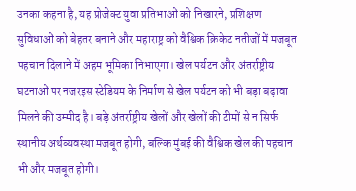उनका कहना है, यह प्रोजेक्ट युवा प्रतिभाओं को निखारने, प्रशिक्षण सुविधाओं को बेहतर बनाने और महाराष्ट्र को वैश्विक क्रिकेट नतीजों में मजबूत पहचान दिलाने में अहम भूमिका निभाएगा। खेल पर्यटन और अंतर्राष्ट्रीय घटनाओं पर नजरइस स्टेडियम के निर्माण से खेल पर्यटन को भी बड़ा बढ़ावा मिलने की उम्मीद है। बड़े अंतर्राष्ट्रीय खेलों और खेलों की टीमों से न सिर्फ स्थानीय अर्थव्यवस्था मजबूत होगी, बल्कि मुंबई की वैश्विक खेल की पहचान भी और मजबूत होगी।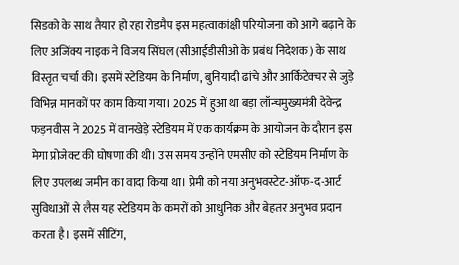सिडको के साथ तैयार हो रहा रोडमैप इस महत्वाकांक्षी परियोजना को आगे बढ़ाने के लिए अजिंक्य नाइक ने विजय सिंघल (सीआईडीसीओ के प्रबंध निदेशक) के साथ विस्तृत चर्चा की। इसमें स्टेडियम के निर्माण, बुनियादी ढांचे और आर्किटेक्चर से जुड़े विभिन्न मानकों पर काम किया गया। 2025 में हुआ था बड़ा लॉन्चमुख्यमंत्री देवेन्द्र फड़नवीस ने 2025 में वानखेड़े स्टेडियम में एक कार्यक्रम के आयोजन के दौरान इस मेगा प्रोजेक्ट की घोषणा की थी। उस समय उन्होंने एमसीए को स्टेडियम निर्माण के लिए उपलब्ध जमीन का वादा किया था। प्रेमी को नया अनुभवस्टेट-ऑफ-द-आर्ट सुविधाओं से लैस यह स्टेडियम के कमरों को आधुनिक और बेहतर अनुभव प्रदान करता है। इसमें सीटिंग,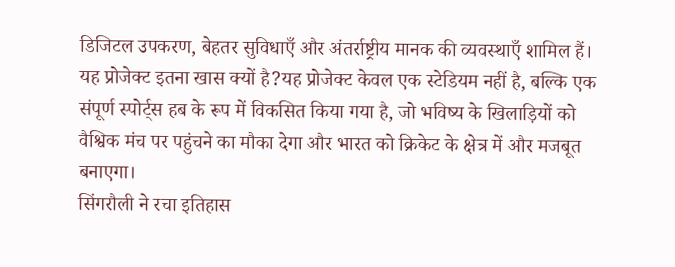डिजिटल उपकरण, बेहतर सुविधाएँ और अंतर्राष्ट्रीय मानक की व्यवस्थाएँ शामिल हैं। यह प्रोजेक्ट इतना खास क्यों है?यह प्रोजेक्ट केवल एक स्टेडियम नहीं है, बल्कि एक संपूर्ण स्पोर्ट्स हब के रूप में विकसित किया गया है, जो भविष्य के खिलाड़ियों को वैश्विक मंच पर पहुंचने का मौका देगा और भारत को क्रिकेट के क्षेत्र में और मजबूत बनाएगा।
सिंगरौली ने रचा इतिहास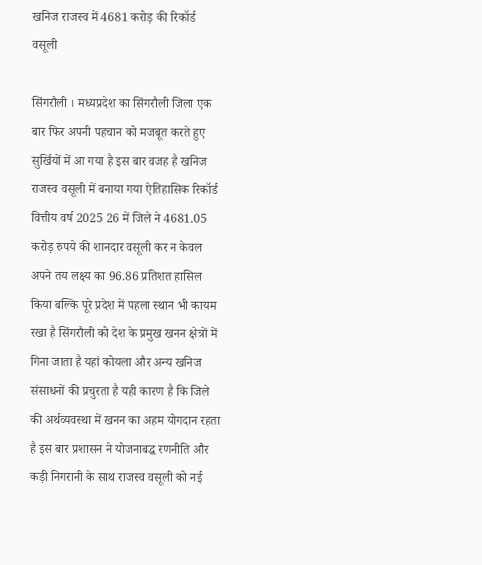खनिज राजस्व में 4681 करोड़ की रिकॉर्ड वसूली

सिंगरौली । मध्यप्रदेश का सिंगरौली जिला एक बार फिर अपनी पहचान को मजबूत करते हुए सुर्खियों में आ गया है इस बार वजह है खनिज राजस्व वसूली में बनाया गया ऐतिहासिक रिकॉर्ड वित्तीय वर्ष 2025 26 में जिले ने 4681.05 करोड़ रुपये की शानदार वसूली कर न केवल अपने तय लक्ष्य का 96.86 प्रतिशत हासिल किया बल्कि पूरे प्रदेश में पहला स्थान भी कायम रखा है सिंगरौली को देश के प्रमुख खनन क्षेत्रों में गिना जाता है यहां कोयला और अन्य खनिज संसाधनों की प्रचुरता है यही कारण है कि जिले की अर्थव्यवस्था में खनन का अहम योगदान रहता है इस बार प्रशासन ने योजनाबद्ध रणनीति और कड़ी निगरानी के साथ राजस्व वसूली को नई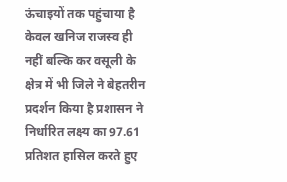ऊंचाइयों तक पहुंचाया है केवल खनिज राजस्व ही नहीं बल्कि कर वसूली के क्षेत्र में भी जिले ने बेहतरीन प्रदर्शन किया है प्रशासन ने निर्धारित लक्ष्य का 97.61 प्रतिशत हासिल करते हुए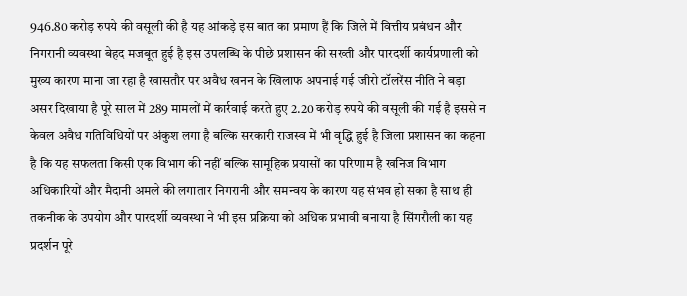946.80 करोड़ रुपये की वसूली की है यह आंकड़े इस बात का प्रमाण हैं कि जिले में वित्तीय प्रबंधन और निगरानी व्यवस्था बेहद मजबूत हुई है इस उपलब्धि के पीछे प्रशासन की सख्ती और पारदर्शी कार्यप्रणाली को मुख्य कारण माना जा रहा है खासतौर पर अवैध खनन के खिलाफ अपनाई गई जीरो टॉलरेंस नीति ने बड़ा असर दिखाया है पूरे साल में 289 मामलों में कार्रवाई करते हुए 2.20 करोड़ रुपये की वसूली की गई है इससे न केवल अवैध गतिविधियों पर अंकुश लगा है बल्कि सरकारी राजस्व में भी वृद्धि हुई है जिला प्रशासन का कहना है कि यह सफलता किसी एक विभाग की नहीं बल्कि सामूहिक प्रयासों का परिणाम है खनिज विभाग अधिकारियों और मैदानी अमले की लगातार निगरानी और समन्वय के कारण यह संभव हो सका है साथ ही तकनीक के उपयोग और पारदर्शी व्यवस्था ने भी इस प्रक्रिया को अधिक प्रभावी बनाया है सिंगरौली का यह प्रदर्शन पूरे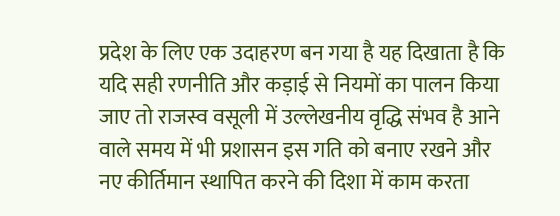प्रदेश के लिए एक उदाहरण बन गया है यह दिखाता है कि यदि सही रणनीति और कड़ाई से नियमों का पालन किया जाए तो राजस्व वसूली में उल्लेखनीय वृद्धि संभव है आने वाले समय में भी प्रशासन इस गति को बनाए रखने और नए कीर्तिमान स्थापित करने की दिशा में काम करता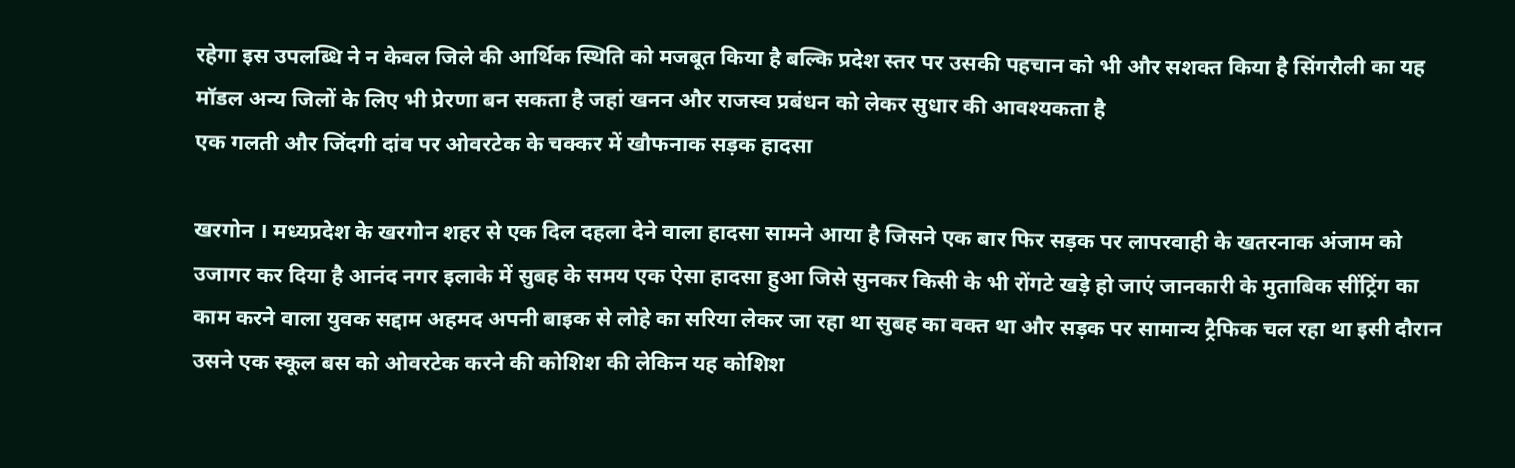रहेगा इस उपलब्धि ने न केवल जिले की आर्थिक स्थिति को मजबूत किया है बल्कि प्रदेश स्तर पर उसकी पहचान को भी और सशक्त किया है सिंगरौली का यह मॉडल अन्य जिलों के लिए भी प्रेरणा बन सकता है जहां खनन और राजस्व प्रबंधन को लेकर सुधार की आवश्यकता है
एक गलती और जिंदगी दांव पर ओवरटेक के चक्कर में खौफनाक सड़क हादसा

खरगोन । मध्यप्रदेश के खरगोन शहर से एक दिल दहला देने वाला हादसा सामने आया है जिसने एक बार फिर सड़क पर लापरवाही के खतरनाक अंजाम को उजागर कर दिया है आनंद नगर इलाके में सुबह के समय एक ऐसा हादसा हुआ जिसे सुनकर किसी के भी रोंगटे खड़े हो जाएं जानकारी के मुताबिक सींट्रिंग का काम करने वाला युवक सद्दाम अहमद अपनी बाइक से लोहे का सरिया लेकर जा रहा था सुबह का वक्त था और सड़क पर सामान्य ट्रैफिक चल रहा था इसी दौरान उसने एक स्कूल बस को ओवरटेक करने की कोशिश की लेकिन यह कोशिश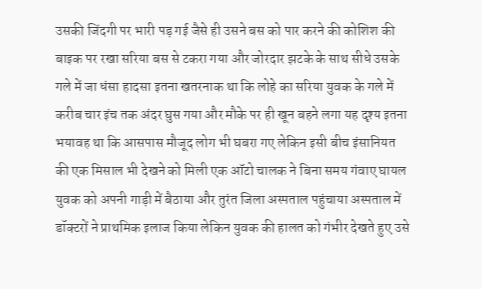उसकी जिंदगी पर भारी पड़ गई जैसे ही उसने बस को पार करने की कोशिश की बाइक पर रखा सरिया बस से टकरा गया और जोरदार झटके के साथ सीधे उसके गले में जा धंसा हादसा इतना खतरनाक था कि लोहे का सरिया युवक के गले में करीब चार इंच तक अंदर घुस गया और मौके पर ही खून बहने लगा यह दृश्य इतना भयावह था कि आसपास मौजूद लोग भी घबरा गए लेकिन इसी बीच इंसानियत की एक मिसाल भी देखने को मिली एक ऑटो चालक ने बिना समय गंवाए घायल युवक को अपनी गाड़ी में बैठाया और तुरंत जिला अस्पताल पहुंचाया अस्पताल में डॉक्टरों ने प्राथमिक इलाज किया लेकिन युवक की हालत को गंभीर देखते हुए उसे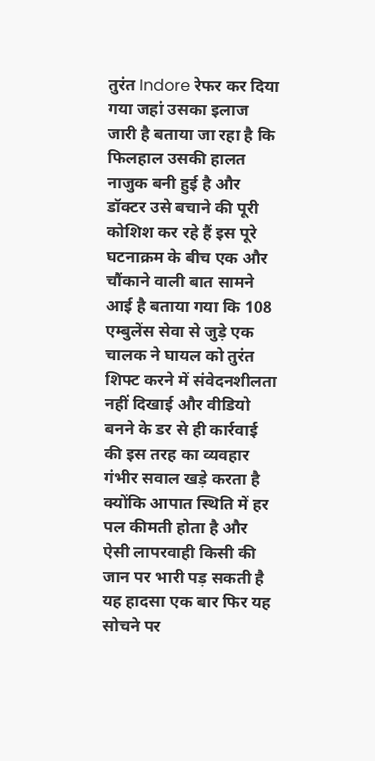तुरंत Indore रेफर कर दिया गया जहां उसका इलाज जारी है बताया जा रहा है कि फिलहाल उसकी हालत नाजुक बनी हुई है और डॉक्टर उसे बचाने की पूरी कोशिश कर रहे हैं इस पूरे घटनाक्रम के बीच एक और चौंकाने वाली बात सामने आई है बताया गया कि 108 एम्बुलेंस सेवा से जुड़े एक चालक ने घायल को तुरंत शिफ्ट करने में संवेदनशीलता नहीं दिखाई और वीडियो बनने के डर से ही कार्रवाई की इस तरह का व्यवहार गंभीर सवाल खड़े करता है क्योंकि आपात स्थिति में हर पल कीमती होता है और ऐसी लापरवाही किसी की जान पर भारी पड़ सकती है यह हादसा एक बार फिर यह सोचने पर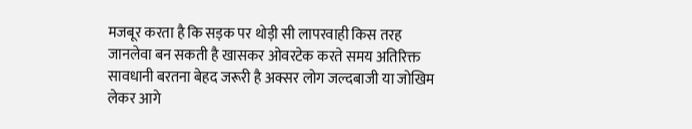मजबूर करता है कि सड़क पर थोड़ी सी लापरवाही किस तरह जानलेवा बन सकती है खासकर ओवरटेक करते समय अतिरिक्त सावधानी बरतना बेहद जरूरी है अक्सर लोग जल्दबाजी या जोखिम लेकर आगे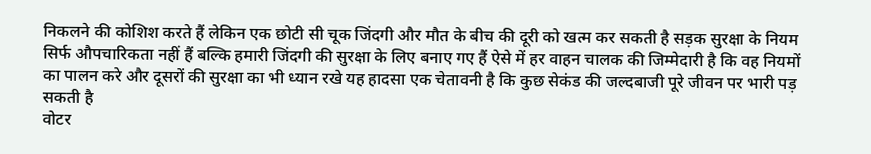निकलने की कोशिश करते हैं लेकिन एक छोटी सी चूक जिंदगी और मौत के बीच की दूरी को खत्म कर सकती है सड़क सुरक्षा के नियम सिर्फ औपचारिकता नहीं हैं बल्कि हमारी जिंदगी की सुरक्षा के लिए बनाए गए हैं ऐसे में हर वाहन चालक की जिम्मेदारी है कि वह नियमों का पालन करे और दूसरों की सुरक्षा का भी ध्यान रखे यह हादसा एक चेतावनी है कि कुछ सेकंड की जल्दबाजी पूरे जीवन पर भारी पड़ सकती है
वोटर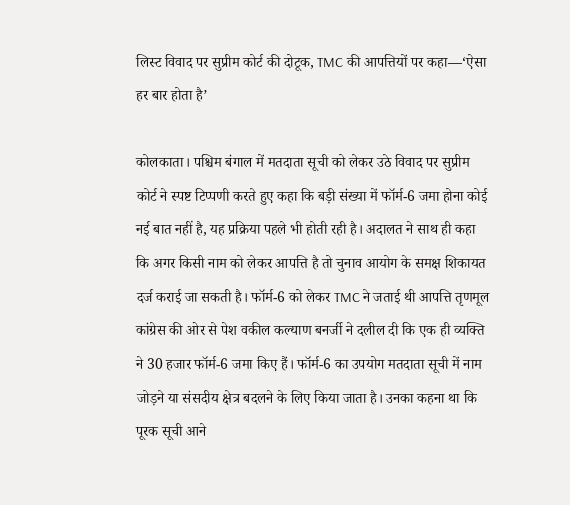लिस्ट विवाद पर सुप्रीम कोर्ट की दोटूक, TMC की आपत्तियों पर कहा—‘ऐसा हर बार होता है’

कोलकाता। पश्चिम बंगाल में मतदाता सूची को लेकर उठे विवाद पर सुप्रीम कोर्ट ने स्पष्ट टिप्पणी करते हुए कहा कि बड़ी संख्या में फॉर्म-6 जमा होना कोई नई बात नहीं है, यह प्रक्रिया पहले भी होती रही है। अदालत ने साथ ही कहा कि अगर किसी नाम को लेकर आपत्ति है तो चुनाव आयोग के समक्ष शिकायत दर्ज कराई जा सकती है। फॉर्म-6 को लेकर TMC ने जताई थी आपत्ति तृणमूल कांग्रेस की ओर से पेश वकील कल्याण बनर्जी ने दलील दी कि एक ही व्यक्ति ने 30 हजार फॉर्म-6 जमा किए हैं। फॉर्म-6 का उपयोग मतदाता सूची में नाम जोड़ने या संसदीय क्षेत्र बदलने के लिए किया जाता है। उनका कहना था कि पूरक सूची आने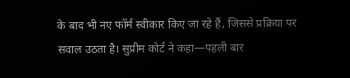के बाद भी नए फॉर्म स्वीकार किए जा रहे हैं, जिससे प्रक्रिया पर सवाल उठता है। सुप्रीम कोर्ट ने कहा—पहली बार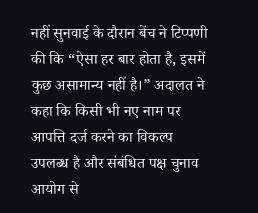नहीं सुनवाई के दौरान बेंच ने टिप्पणी की कि “ऐसा हर बार होता है, इसमें कुछ असामान्य नहीं है।” अदालत ने कहा कि किसी भी नए नाम पर आपत्ति दर्ज करने का विकल्प उपलब्ध है और संबंधित पक्ष चुनाव आयोग से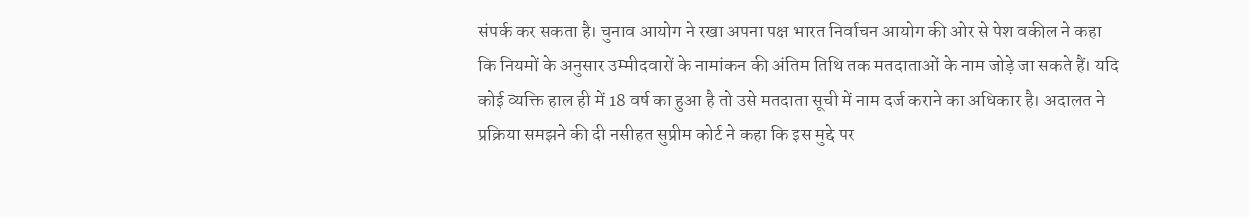संपर्क कर सकता है। चुनाव आयोग ने रखा अपना पक्ष भारत निर्वाचन आयोग की ओर से पेश वकील ने कहा कि नियमों के अनुसार उम्मीदवारों के नामांकन की अंतिम तिथि तक मतदाताओं के नाम जोड़े जा सकते हैं। यदि कोई व्यक्ति हाल ही में 18 वर्ष का हुआ है तो उसे मतदाता सूची में नाम दर्ज कराने का अधिकार है। अदालत ने प्रक्रिया समझने की दी नसीहत सुप्रीम कोर्ट ने कहा कि इस मुद्दे पर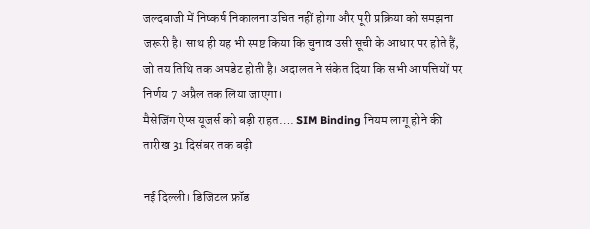जल्दबाजी में निष्कर्ष निकालना उचित नहीं होगा और पूरी प्रक्रिया को समझना जरूरी है। साथ ही यह भी स्पष्ट किया कि चुनाव उसी सूची के आधार पर होते हैं, जो तय तिथि तक अपडेट होती है। अदालत ने संकेत दिया कि सभी आपत्तियों पर निर्णय 7 अप्रैल तक लिया जाएगा।
मैसेजिंग ऐप्स यूजर्स को बड़ी राहत…. SIM Binding नियम लागू होने की तारीख 31 दिसंबर तक बढ़ी

नई दिल्ली। डिजिटल फ्रॉड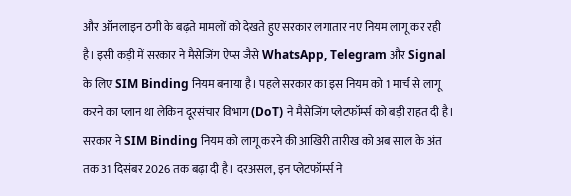और ऑनलाइन ठगी के बढ़ते मामलों को देखते हुए सरकार लगातार नए नियम लागू कर रही है। इसी कड़ी में सरकार ने मैसेजिंग ऐप्स जैसे WhatsApp, Telegram और Signal के लिए SIM Binding नियम बनाया है। पहले सरकार का इस नियम को 1 मार्च से लागू करने का प्लान था लेकिन दूरसंचार विभाग (DoT) ने मैसेजिंग प्लेटफॉर्म्स को बड़ी राहत दी है। सरकार ने SIM Binding नियम को लागू करने की आखिरी तारीख को अब साल के अंत तक 31 दिसंबर 2026 तक बढ़ा दी है। दरअसल, इन प्लेटफॉर्म्स ने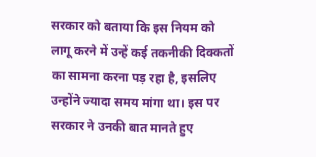सरकार को बताया कि इस नियम को लागू करने में उन्हें कई तकनीकी दिक्कतों का सामना करना पड़ रहा है, इसलिए उन्होंने ज्यादा समय मांगा था। इस पर सरकार ने उनकी बात मानते हुए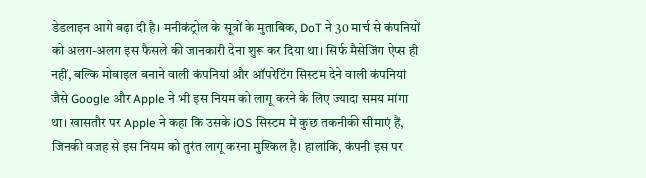डेडलाइन आगे बढ़ा दी है। मनीकंट्रोल के सूत्रों के मुताबिक, DoT ने 30 मार्च से कंपनियों को अलग-अलग इस फैसले की जानकारी देना शुरू कर दिया था। सिर्फ मैसेजिंग ऐप्स ही नहीं, बल्कि मोबाइल बनाने वाली कंपनियां और ऑपरेटिंग सिस्टम देने वाली कंपनियां जैसे Google और Apple ने भी इस नियम को लागू करने के लिए ज्यादा समय मांगा था। खासतौर पर Apple ने कहा कि उसके iOS सिस्टम में कुछ तकनीकी सीमाएं हैं, जिनकी वजह से इस नियम को तुरंत लागू करना मुश्किल है। हालांकि, कंपनी इस पर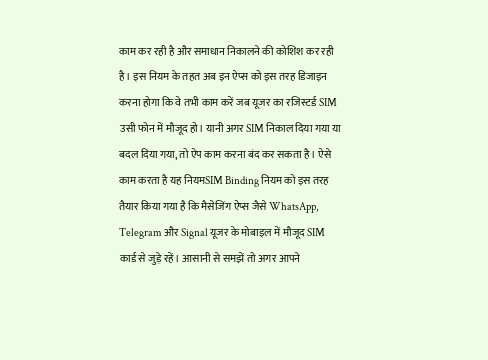काम कर रही है और समाधान निकालने की कोशिश कर रही है। इस नियम के तहत अब इन ऐप्स को इस तरह डिजाइन करना होगा कि वे तभी काम करें जब यूजर का रजिस्टर्ड SIM उसी फोन में मौजूद हो। यानी अगर SIM निकाल दिया गया या बदल दिया गया, तो ऐप काम करना बंद कर सकता है। ऐसे काम करता है यह नियमSIM Binding नियम को इस तरह तैयार किया गया है कि मैसेजिंग ऐप्स जैसे WhatsApp, Telegram और Signal यूजर के मोबाइल में मौजूद SIM कार्ड से जुड़े रहें। आसानी से समझें तो अगर आपने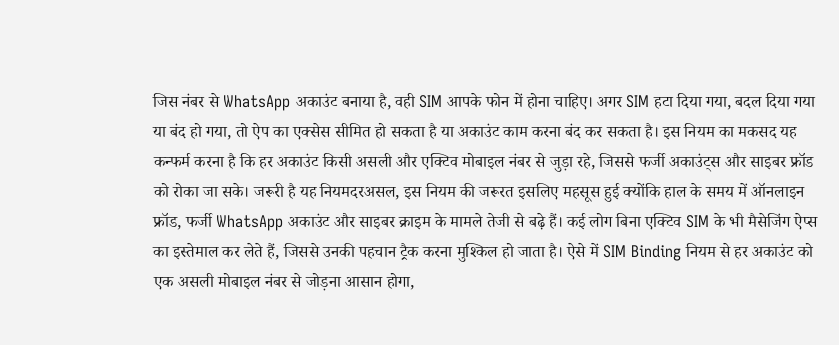जिस नंबर से WhatsApp अकाउंट बनाया है, वही SIM आपके फोन में होना चाहिए। अगर SIM हटा दिया गया, बदल दिया गया या बंद हो गया, तो ऐप का एक्सेस सीमित हो सकता है या अकाउंट काम करना बंद कर सकता है। इस नियम का मकसद यह कन्फर्म करना है कि हर अकाउंट किसी असली और एक्टिव मोबाइल नंबर से जुड़ा रहे, जिससे फर्जी अकाउंट्स और साइबर फ्रॉड को रोका जा सके। जरूरी है यह नियमदरअसल, इस नियम की जरूरत इसलिए महसूस हुई क्योंकि हाल के समय में ऑनलाइन फ्रॉड, फर्जी WhatsApp अकाउंट और साइबर क्राइम के मामले तेजी से बढ़े हैं। कई लोग बिना एक्टिव SIM के भी मैसेजिंग ऐप्स का इस्तेमाल कर लेते हैं, जिससे उनकी पहचान ट्रैक करना मुश्किल हो जाता है। ऐसे में SIM Binding नियम से हर अकाउंट को एक असली मोबाइल नंबर से जोड़ना आसान होगा,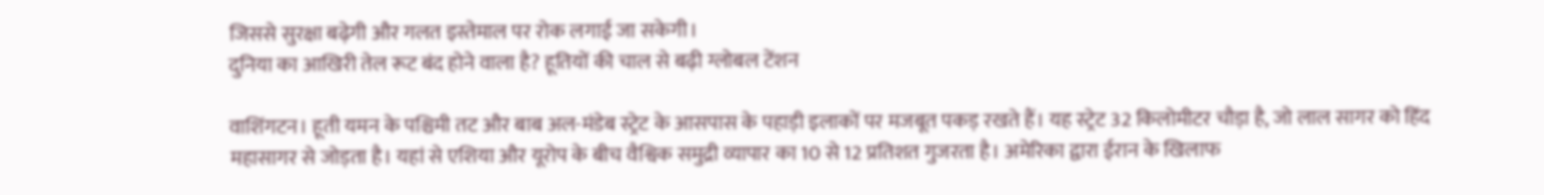जिससे सुरक्षा बढ़ेगी और गलत इस्तेमाल पर रोक लगाई जा सकेगी।
दुनिया का आखिरी तेल रूट बंद होने वाला है? हूतियों की चाल से बढ़ी ग्लोबल टेंशन

वाशिंगटन। हूती यमन के पश्चिमी तट और बाब अल-मंडेब स्ट्रेट के आसपास के पहाड़ी इलाकों पर मजबूत पकड़ रखते हैं। यह स्ट्रेट 32 किलोमीटर चौड़ा है, जो लाल सागर को हिंद महासागर से जोड़ता है। यहां से एशिया और यूरोप के बीच वैश्विक समुद्री व्यापार का 10 से 12 प्रतिशत गुजरता है। अमेरिका द्वारा ईरान के खिलाफ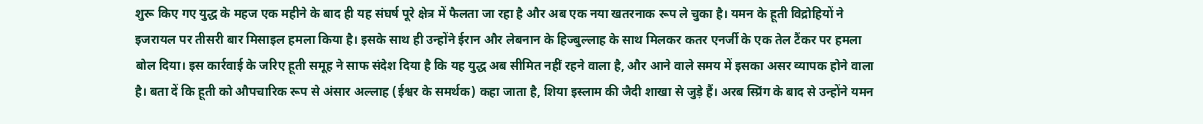शुरू किए गए युद्ध के महज एक महीने के बाद ही यह संघर्ष पूरे क्षेत्र में फैलता जा रहा है और अब एक नया खतरनाक रूप ले चुका है। यमन के हूती विद्रोहियों ने इजरायल पर तीसरी बार मिसाइल हमला किया है। इसके साथ ही उन्होंने ईरान और लेबनान के हिज्बुल्लाह के साथ मिलकर कतर एनर्जी के एक तेल टैंकर पर हमला बोल दिया। इस कार्रवाई के जरिए हूती समूह ने साफ संदेश दिया है कि यह युद्ध अब सीमित नहीं रहने वाला है, और आने वाले समय में इसका असर व्यापक होने वाला है। बता दें कि हूती को औपचारिक रूप से अंसार अल्लाह (ईश्वर के समर्थक) कहा जाता है, शिया इस्लाम की जैदी शाखा से जुड़े हैं। अरब स्प्रिंग के बाद से उन्होंने यमन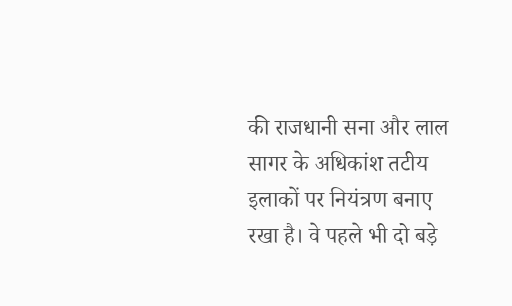की राजधानी सना और लाल सागर के अधिकांश तटीय इलाकों पर नियंत्रण बनाए रखा है। वे पहले भी दो बड़े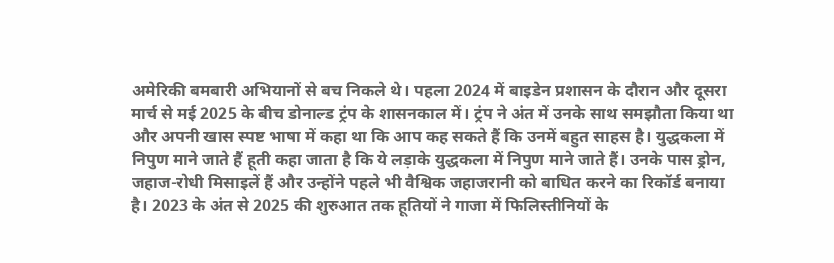अमेरिकी बमबारी अभियानों से बच निकले थे। पहला 2024 में बाइडेन प्रशासन के दौरान और दूसरा मार्च से मई 2025 के बीच डोनाल्ड ट्रंप के शासनकाल में। ट्रंप ने अंत में उनके साथ समझौता किया था और अपनी खास स्पष्ट भाषा में कहा था कि आप कह सकते हैं कि उनमें बहुत साहस है। युद्धकला में निपुण माने जाते हैं हूती कहा जाता है कि ये लड़ाके युद्धकला में निपुण माने जाते हैं। उनके पास ड्रोन, जहाज-रोधी मिसाइलें हैं और उन्होंने पहले भी वैश्विक जहाजरानी को बाधित करने का रिकॉर्ड बनाया है। 2023 के अंत से 2025 की शुरुआत तक हूतियों ने गाजा में फिलिस्तीनियों के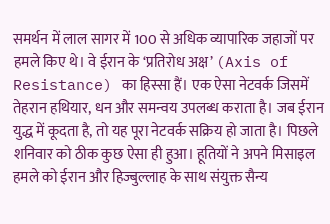समर्थन में लाल सागर में 100 से अधिक व्यापारिक जहाजों पर हमले किए थे। वे ईरान के ‘प्रतिरोध अक्ष’ (Axis of Resistance) का हिस्सा हैं। एक ऐसा नेटवर्क जिसमें तेहरान हथियार, धन और समन्वय उपलब्ध कराता है। जब ईरान युद्ध में कूदता है, तो यह पूरा नेटवर्क सक्रिय हो जाता है। पिछले शनिवार को ठीक कुछ ऐसा ही हुआ। हूतियों ने अपने मिसाइल हमले को ईरान और हिज्बुल्लाह के साथ संयुक्त सैन्य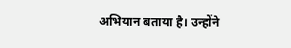अभियान बताया है। उन्होंने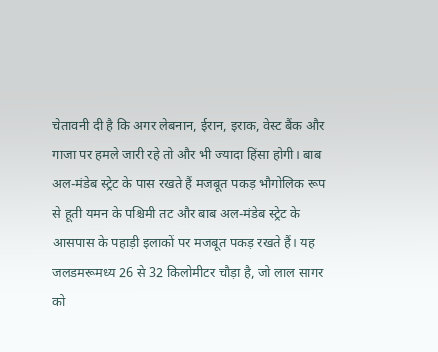चेतावनी दी है कि अगर लेबनान, ईरान, इराक, वेस्ट बैंक और गाजा पर हमले जारी रहे तो और भी ज्यादा हिंसा होगी। बाब अल-मंडेब स्ट्रेट के पास रखते हैं मजबूत पकड़ भौगोलिक रूप से हूती यमन के पश्चिमी तट और बाब अल-मंडेब स्ट्रेट के आसपास के पहाड़ी इलाकों पर मजबूत पकड़ रखते हैं। यह जलडमरूमध्य 26 से 32 किलोमीटर चौड़ा है, जो लाल सागर को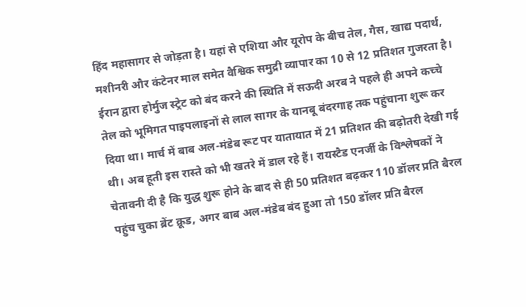हिंद महासागर से जोड़ता है। यहां से एशिया और यूरोप के बीच तेल, गैस, खाद्य पदार्थ, मशीनरी और कंटेनर माल समेत वैश्विक समुद्री व्यापार का 10 से 12 प्रतिशत गुजरता है। ईरान द्वारा होर्मुज स्ट्रेट को बंद करने की स्थिति में सऊदी अरब ने पहले ही अपने कच्चे तेल को भूमिगत पाइपलाइनों से लाल सागर के यानबू बंदरगाह तक पहुंचाना शुरू कर दिया था। मार्च में बाब अल-मंडेब रूट पर यातायात में 21 प्रतिशत की बढ़ोतरी देखी गई थी। अब हूती इस रास्ते को भी खतरे में डाल रहे हैं। रायस्टैड एनर्जी के विश्लेषकों ने चेतावनी दी है कि युद्ध शुरू होने के बाद से ही 50 प्रतिशत बढ़कर 110 डॉलर प्रति बैरल पहुंच चुका ब्रेंट क्रूड, अगर बाब अल-मंडेब बंद हुआ तो 150 डॉलर प्रति बैरल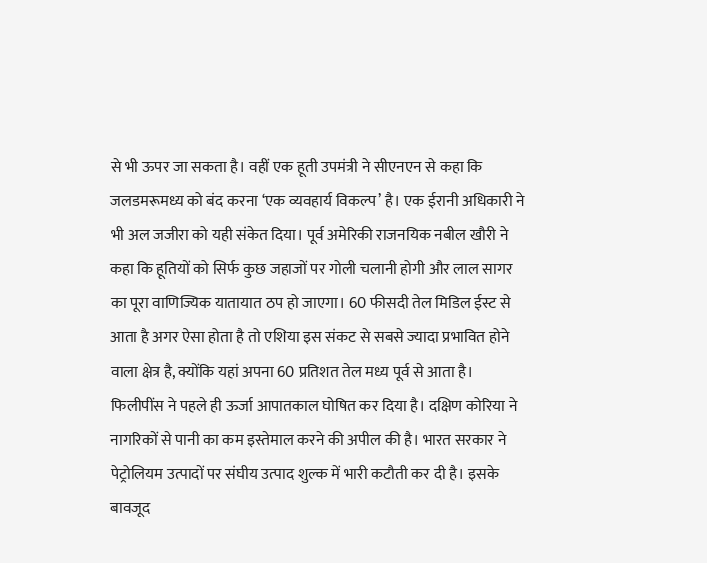से भी ऊपर जा सकता है। वहीं एक हूती उपमंत्री ने सीएनएन से कहा कि जलडमरूमध्य को बंद करना ‘एक व्यवहार्य विकल्प’ है। एक ईरानी अधिकारी ने भी अल जजीरा को यही संकेत दिया। पूर्व अमेरिकी राजनयिक नबील खौरी ने कहा कि हूतियों को सिर्फ कुछ जहाजों पर गोली चलानी होगी और लाल सागर का पूरा वाणिज्यिक यातायात ठप हो जाएगा। 60 फीसदी तेल मिडिल ईस्ट से आता है अगर ऐसा होता है तो एशिया इस संकट से सबसे ज्यादा प्रभावित होने वाला क्षेत्र है, क्योंकि यहां अपना 60 प्रतिशत तेल मध्य पूर्व से आता है। फिलीपींस ने पहले ही ऊर्जा आपातकाल घोषित कर दिया है। दक्षिण कोरिया ने नागरिकों से पानी का कम इस्तेमाल करने की अपील की है। भारत सरकार ने पेट्रोलियम उत्पादों पर संघीय उत्पाद शुल्क में भारी कटौती कर दी है। इसके बावजूद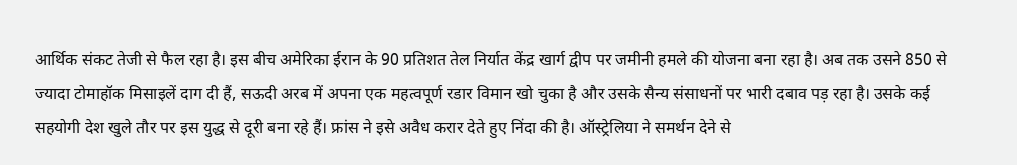आर्थिक संकट तेजी से फैल रहा है। इस बीच अमेरिका ईरान के 90 प्रतिशत तेल निर्यात केंद्र खार्ग द्वीप पर जमीनी हमले की योजना बना रहा है। अब तक उसने 850 से ज्यादा टोमाहॉक मिसाइलें दाग दी हैं, सऊदी अरब में अपना एक महत्वपूर्ण रडार विमान खो चुका है और उसके सैन्य संसाधनों पर भारी दबाव पड़ रहा है। उसके कई सहयोगी देश खुले तौर पर इस युद्ध से दूरी बना रहे हैं। फ्रांस ने इसे अवैध करार देते हुए निंदा की है। ऑस्ट्रेलिया ने समर्थन देने से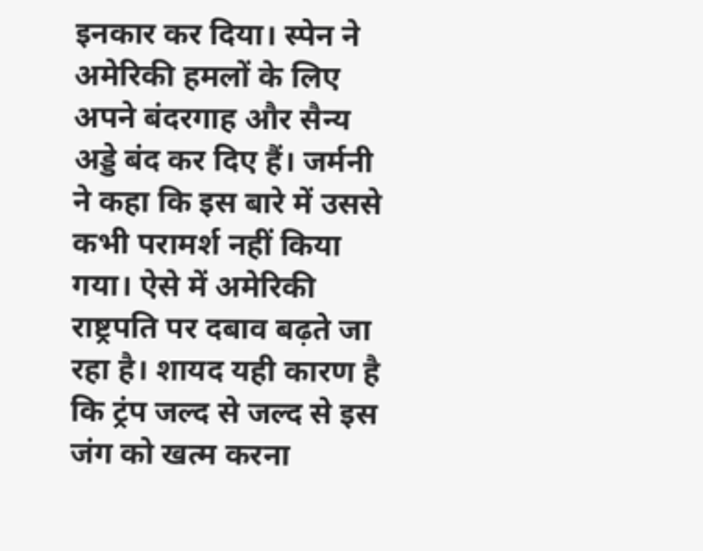इनकार कर दिया। स्पेन ने अमेरिकी हमलों के लिए अपने बंदरगाह और सैन्य अड्डे बंद कर दिए हैं। जर्मनी ने कहा कि इस बारे में उससे कभी परामर्श नहीं किया गया। ऐसे में अमेरिकी राष्ट्रपति पर दबाव बढ़ते जा रहा है। शायद यही कारण है कि ट्रंप जल्द से जल्द से इस जंग को खत्म करना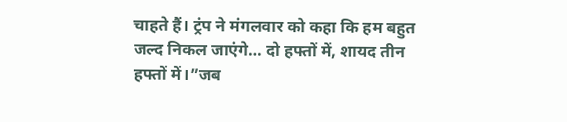चाहते हैं। ट्रंप ने मंगलवार को कहा कि हम बहुत जल्द निकल जाएंगे… दो हफ्तों में, शायद तीन हफ्तों में।”जब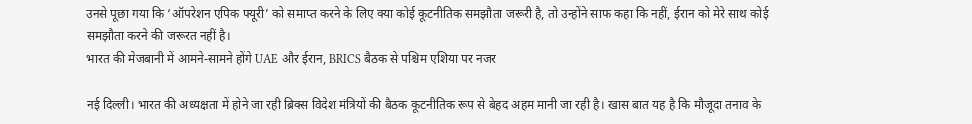उनसे पूछा गया कि ‘ऑपरेशन एपिक फ्यूरी’ को समाप्त करने के लिए क्या कोई कूटनीतिक समझौता जरूरी है, तो उन्होंने साफ कहा कि नहीं, ईरान को मेरे साथ कोई समझौता करने की जरूरत नहीं है।
भारत की मेजबानी में आमने-सामने होंगे UAE और ईरान, BRICS बैठक से पश्चिम एशिया पर नजर

नई दिल्ली। भारत की अध्यक्षता में होने जा रही ब्रिक्स विदेश मंत्रियों की बैठक कूटनीतिक रूप से बेहद अहम मानी जा रही है। खास बात यह है कि मौजूदा तनाव के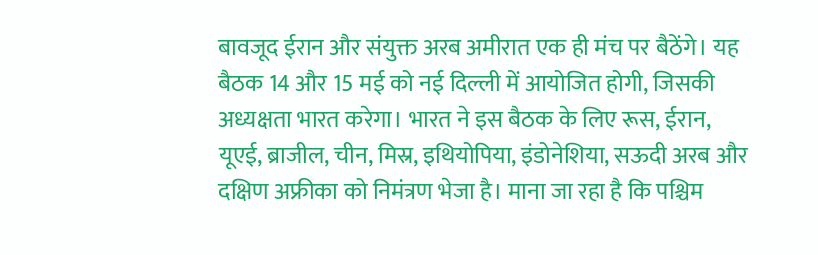बावजूद ईरान और संयुक्त अरब अमीरात एक ही मंच पर बैठेंगे। यह बैठक 14 और 15 मई को नई दिल्ली में आयोजित होगी, जिसकी अध्यक्षता भारत करेगा। भारत ने इस बैठक के लिए रूस, ईरान, यूएई, ब्राजील, चीन, मिस्र, इथियोपिया, इंडोनेशिया, सऊदी अरब और दक्षिण अफ्रीका को निमंत्रण भेजा है। माना जा रहा है कि पश्चिम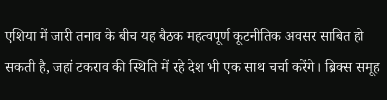एशिया में जारी तनाव के बीच यह बैठक महत्वपूर्ण कूटनीतिक अवसर साबित हो सकती है, जहां टकराव की स्थिति में रहे देश भी एक साथ चर्चा करेंगे। ब्रिक्स समूह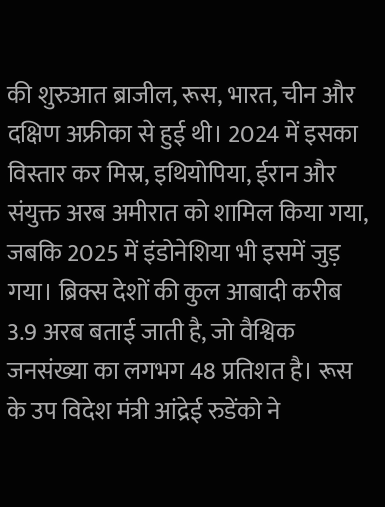की शुरुआत ब्राजील, रूस, भारत, चीन और दक्षिण अफ्रीका से हुई थी। 2024 में इसका विस्तार कर मिस्र, इथियोपिया, ईरान और संयुक्त अरब अमीरात को शामिल किया गया, जबकि 2025 में इंडोनेशिया भी इसमें जुड़ गया। ब्रिक्स देशों की कुल आबादी करीब 3.9 अरब बताई जाती है, जो वैश्विक जनसंख्या का लगभग 48 प्रतिशत है। रूस के उप विदेश मंत्री आंद्रेई रुडेंको ने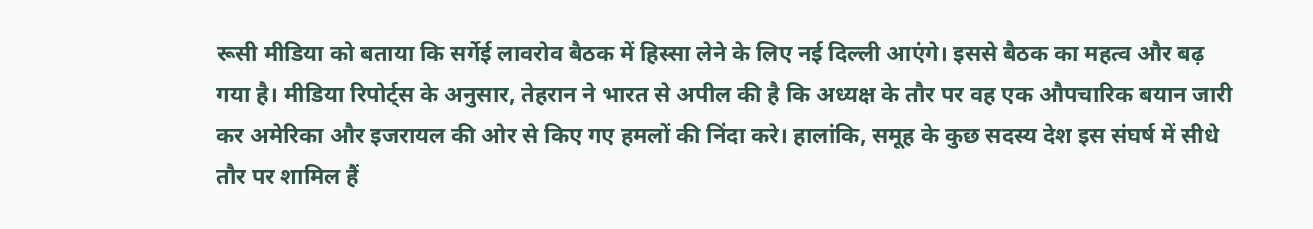रूसी मीडिया को बताया कि सर्गेई लावरोव बैठक में हिस्सा लेने के लिए नई दिल्ली आएंगे। इससे बैठक का महत्व और बढ़ गया है। मीडिया रिपोर्ट्स के अनुसार, तेहरान ने भारत से अपील की है कि अध्यक्ष के तौर पर वह एक औपचारिक बयान जारी कर अमेरिका और इजरायल की ओर से किए गए हमलों की निंदा करे। हालांकि, समूह के कुछ सदस्य देश इस संघर्ष में सीधे तौर पर शामिल हैं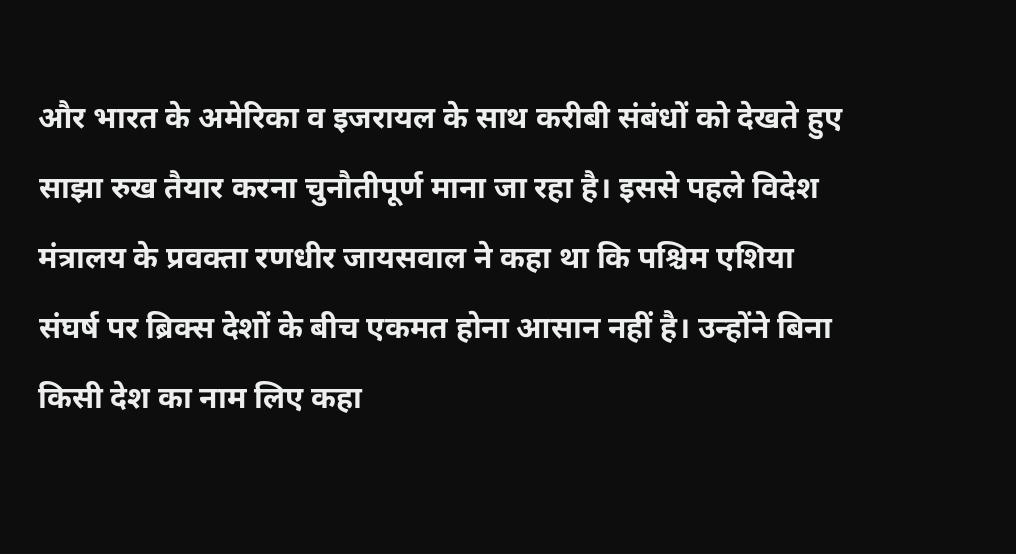और भारत के अमेरिका व इजरायल के साथ करीबी संबंधों को देखते हुए साझा रुख तैयार करना चुनौतीपूर्ण माना जा रहा है। इससे पहले विदेश मंत्रालय के प्रवक्ता रणधीर जायसवाल ने कहा था कि पश्चिम एशिया संघर्ष पर ब्रिक्स देशों के बीच एकमत होना आसान नहीं है। उन्होंने बिना किसी देश का नाम लिए कहा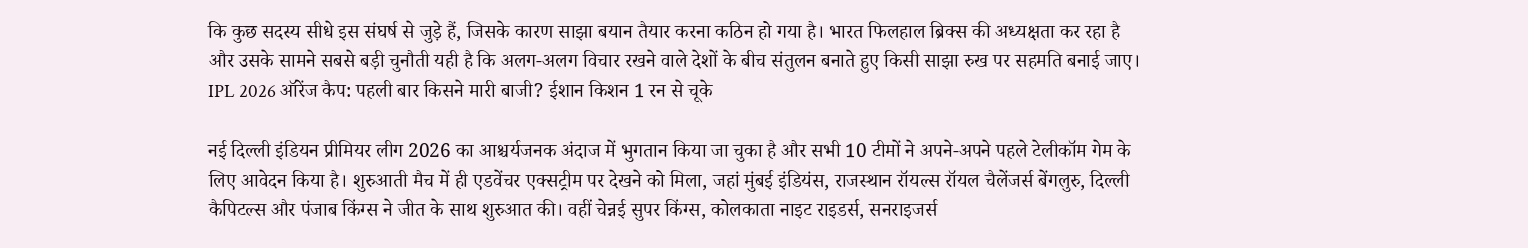कि कुछ सदस्य सीधे इस संघर्ष से जुड़े हैं, जिसके कारण साझा बयान तैयार करना कठिन हो गया है। भारत फिलहाल ब्रिक्स की अध्यक्षता कर रहा है और उसके सामने सबसे बड़ी चुनौती यही है कि अलग-अलग विचार रखने वाले देशों के बीच संतुलन बनाते हुए किसी साझा रुख पर सहमति बनाई जाए।
IPL 2026 ऑरेंज कैप: पहली बार किसने मारी बाजी? ईशान किशन 1 रन से चूके

नई दिल्ली इंडियन प्रीमियर लीग 2026 का आश्चर्यजनक अंदाज में भुगतान किया जा चुका है और सभी 10 टीमों ने अपने-अपने पहले टेलीकॉम गेम के लिए आवेदन किया है। शुरुआती मैच में ही एडवेंचर एक्सट्रीम पर देखने को मिला, जहां मुंबई इंडियंस, राजस्थान रॉयल्स रॉयल चैलेंजर्स बेंगलुरु, दिल्ली कैपिटल्स और पंजाब किंग्स ने जीत के साथ शुरुआत की। वहीं चेन्नई सुपर किंग्स, कोलकाता नाइट राइडर्स, सनराइजर्स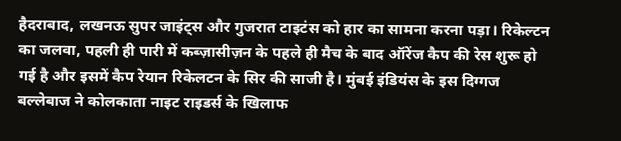हैदराबाद, लखनऊ सुपर जाइंट्स और गुजरात टाइटंस को हार का सामना करना पड़ा। रिकेल्टन का जलवा, पहली ही पारी में कब्ज़ासीज़न के पहले ही मैच के बाद ऑरेंज कैप की रेस शुरू हो गई है और इसमें कैप रेयान रिकेलटन के सिर की साजी है। मुंबई इंडियंस के इस दिग्गज बल्लेबाज ने कोलकाता नाइट राइडर्स के खिलाफ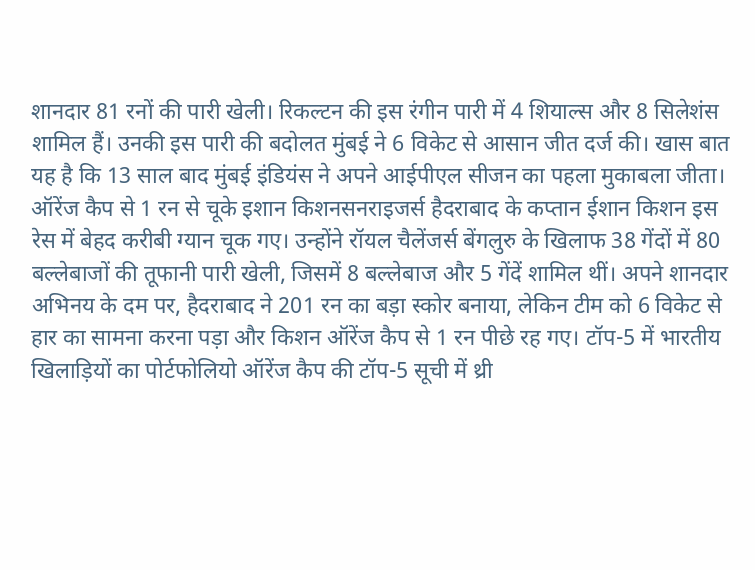शानदार 81 रनों की पारी खेली। रिकल्टन की इस रंगीन पारी में 4 शियाल्स और 8 सिलेशंस शामिल हैं। उनकी इस पारी की बदोलत मुंबई ने 6 विकेट से आसान जीत दर्ज की। खास बात यह है कि 13 साल बाद मुंबई इंडियंस ने अपने आईपीएल सीजन का पहला मुकाबला जीता। ऑरेंज कैप से 1 रन से चूके इशान किशनसनराइजर्स हैदराबाद के कप्तान ईशान किशन इस रेस में बेहद करीबी ग्यान चूक गए। उन्होंने रॉयल चैलेंजर्स बेंगलुरु के खिलाफ 38 गेंदों में 80 बल्लेबाजों की तूफानी पारी खेली, जिसमें 8 बल्लेबाज और 5 गेंदें शामिल थीं। अपने शानदार अभिनय के दम पर, हैदराबाद ने 201 रन का बड़ा स्कोर बनाया, लेकिन टीम को 6 विकेट से हार का सामना करना पड़ा और किशन ऑरेंज कैप से 1 रन पीछे रह गए। टॉप-5 में भारतीय खिलाड़ियों का पोर्टफोलियो ऑरेंज कैप की टॉप-5 सूची में थ्री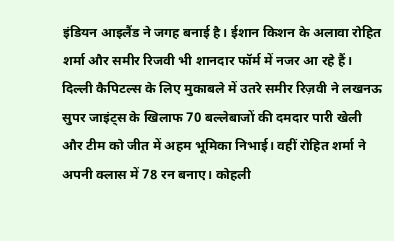इंडियन आइलैंड ने जगह बनाई है। ईशान किशन के अलावा रोहित शर्मा और समीर रिजवी भी शानदार फॉर्म में नजर आ रहे हैं। दिल्ली कैपिटल्स के लिए मुकाबले में उतरे समीर रिज़वी ने लखनऊ सुपर जाइंट्स के खिलाफ 70 बल्लेबाजों की दमदार पारी खेली और टीम को जीत में अहम भूमिका निभाई। वहीं रोहित शर्मा ने अपनी क्लास में 78 रन बनाए। कोहली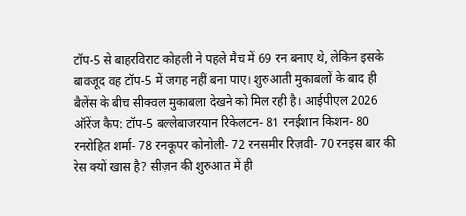टॉप-5 से बाहरविराट कोहली ने पहले मैच में 69 रन बनाए थे, लेकिन इसके बावजूद वह टॉप-5 में जगह नहीं बना पाए। शुरुआती मुकाबलों के बाद ही बैलेंस के बीच सीक्वल मुकाबला देखने को मिल रही है। आईपीएल 2026 ऑरेंज कैप: टॉप-5 बल्लेबाजरयान रिकेलटन- 81 रनईशान किशन- 80 रनरोहित शर्मा- 78 रनकूपर कोनोली- 72 रनसमीर रिज़वी- 70 रनइस बार की रेस क्यों खास है? सीज़न की शुरुआत में ही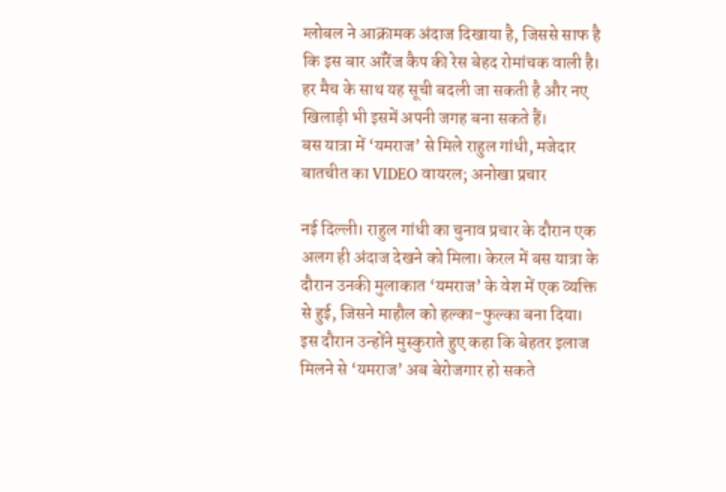ग्लोबल ने आक्रामक अंदाज दिखाया है, जिससे साफ है कि इस बार ऑरेंज कैप की रेस बेहद रोमांचक वाली है। हर मैच के साथ यह सूची बदली जा सकती है और नए खिलाड़ी भी इसमें अपनी जगह बना सकते हैं।
बस यात्रा में ‘यमराज’ से मिले राहुल गांधी, मजेदार बातचीत का VIDEO वायरल; अनोखा प्रचार

नई दिल्ली। राहुल गांधी का चुनाव प्रचार के दौरान एक अलग ही अंदाज देखने को मिला। केरल में बस यात्रा के दौरान उनकी मुलाकात ‘यमराज’ के वेश में एक व्यक्ति से हुई, जिसने माहौल को हल्का-फुल्का बना दिया। इस दौरान उन्होंने मुस्कुराते हुए कहा कि बेहतर इलाज मिलने से ‘यमराज’ अब बेरोजगार हो सकते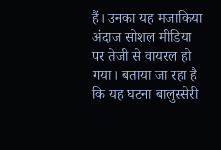हैं। उनका यह मजाकिया अंदाज सोशल मीडिया पर तेजी से वायरल हो गया। बताया जा रहा है कि यह घटना बालुस्सेरी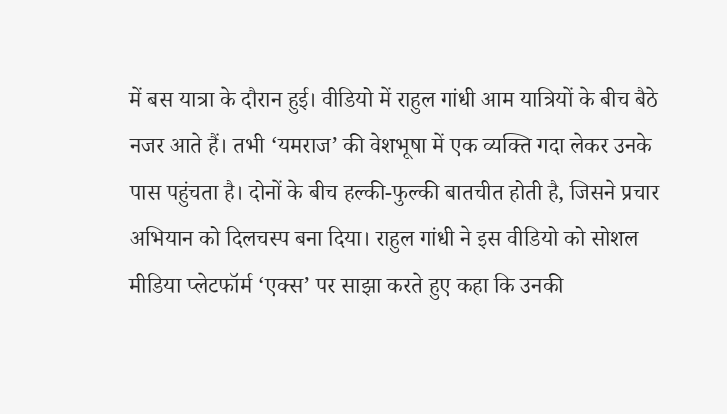में बस यात्रा के दौरान हुई। वीडियो में राहुल गांधी आम यात्रियों के बीच बैठे नजर आते हैं। तभी ‘यमराज’ की वेशभूषा में एक व्यक्ति गदा लेकर उनके पास पहुंचता है। दोनों के बीच हल्की-फुल्की बातचीत होती है, जिसने प्रचार अभियान को दिलचस्प बना दिया। राहुल गांधी ने इस वीडियो को सोशल मीडिया प्लेटफॉर्म ‘एक्स’ पर साझा करते हुए कहा कि उनकी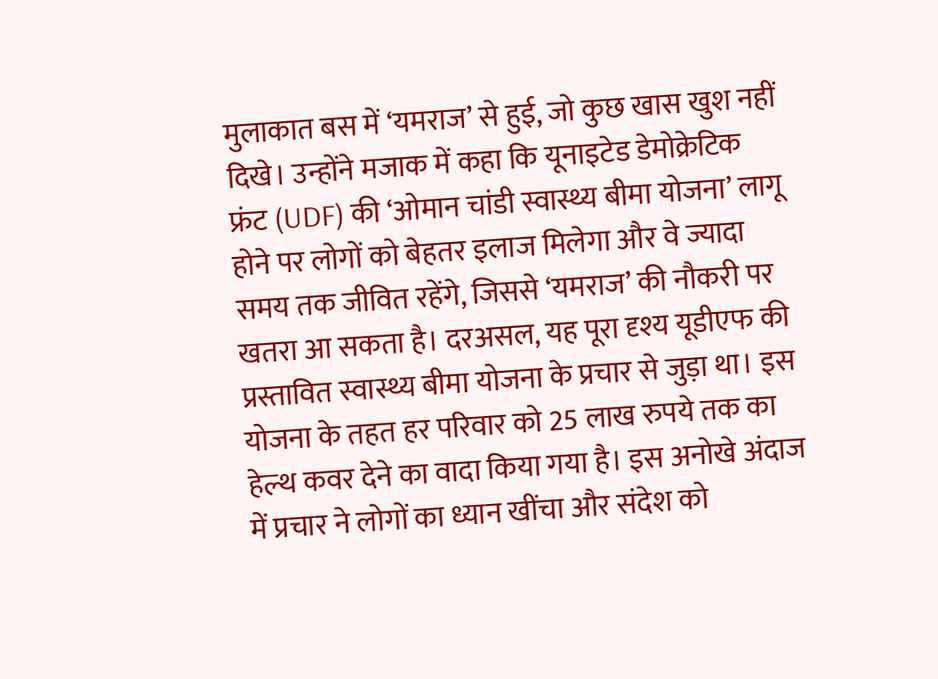मुलाकात बस में ‘यमराज’ से हुई, जो कुछ खास खुश नहीं दिखे। उन्होंने मजाक में कहा कि यूनाइटेड डेमोक्रेटिक फ्रंट (UDF) की ‘ओमान चांडी स्वास्थ्य बीमा योजना’ लागू होने पर लोगों को बेहतर इलाज मिलेगा और वे ज्यादा समय तक जीवित रहेंगे, जिससे ‘यमराज’ की नौकरी पर खतरा आ सकता है। दरअसल, यह पूरा दृश्य यूडीएफ की प्रस्तावित स्वास्थ्य बीमा योजना के प्रचार से जुड़ा था। इस योजना के तहत हर परिवार को 25 लाख रुपये तक का हेल्थ कवर देने का वादा किया गया है। इस अनोखे अंदाज में प्रचार ने लोगों का ध्यान खींचा और संदेश को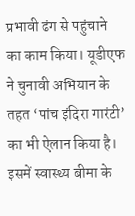प्रभावी ढंग से पहुंचाने का काम किया। यूडीएफ ने चुनावी अभियान के तहत ‘पांच इंदिरा गारंटी’ का भी ऐलान किया है। इसमें स्वास्थ्य बीमा के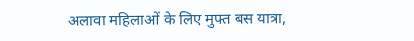अलावा महिलाओं के लिए मुफ्त बस यात्रा,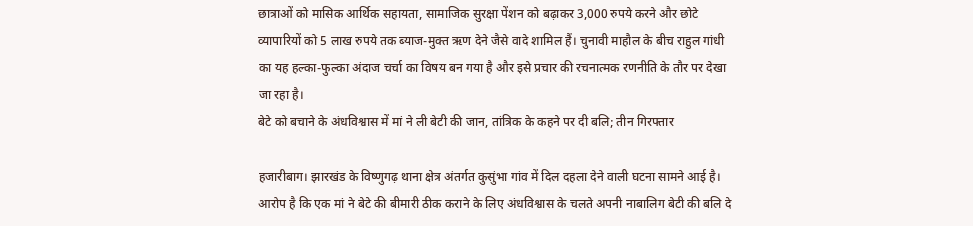छात्राओं को मासिक आर्थिक सहायता, सामाजिक सुरक्षा पेंशन को बढ़ाकर 3,000 रुपये करने और छोटे व्यापारियों को 5 लाख रुपये तक ब्याज-मुक्त ऋण देने जैसे वादे शामिल हैं। चुनावी माहौल के बीच राहुल गांधी का यह हल्का-फुल्का अंदाज चर्चा का विषय बन गया है और इसे प्रचार की रचनात्मक रणनीति के तौर पर देखा जा रहा है।
बेटे को बचाने के अंधविश्वास में मां ने ली बेटी की जान, तांत्रिक के कहने पर दी बलि; तीन गिरफ्तार

हजारीबाग। झारखंड के विष्णुगढ़ थाना क्षेत्र अंतर्गत कुसुंभा गांव में दिल दहला देने वाली घटना सामने आई है। आरोप है कि एक मां ने बेटे की बीमारी ठीक कराने के लिए अंधविश्वास के चलते अपनी नाबालिग बेटी की बलि दे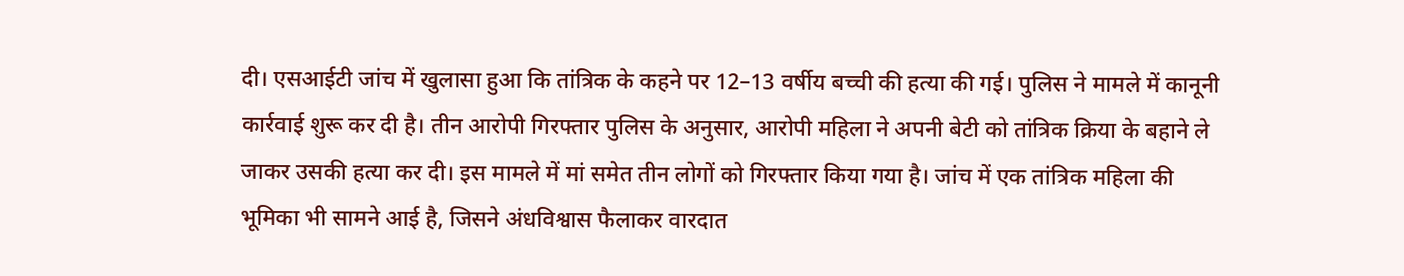दी। एसआईटी जांच में खुलासा हुआ कि तांत्रिक के कहने पर 12–13 वर्षीय बच्ची की हत्या की गई। पुलिस ने मामले में कानूनी कार्रवाई शुरू कर दी है। तीन आरोपी गिरफ्तार पुलिस के अनुसार, आरोपी महिला ने अपनी बेटी को तांत्रिक क्रिया के बहाने ले जाकर उसकी हत्या कर दी। इस मामले में मां समेत तीन लोगों को गिरफ्तार किया गया है। जांच में एक तांत्रिक महिला की भूमिका भी सामने आई है, जिसने अंधविश्वास फैलाकर वारदात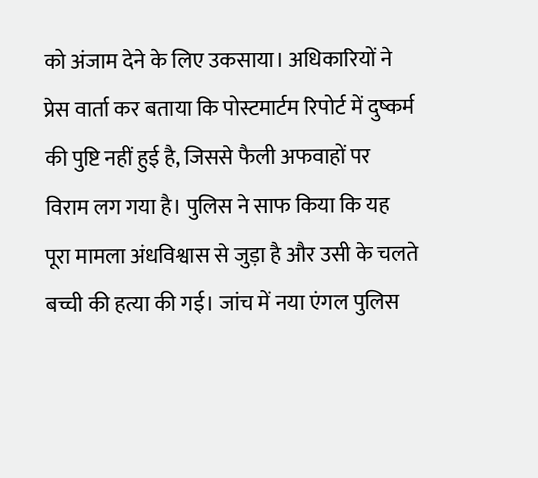को अंजाम देने के लिए उकसाया। अधिकारियों ने प्रेस वार्ता कर बताया कि पोस्टमार्टम रिपोर्ट में दुष्कर्म की पुष्टि नहीं हुई है, जिससे फैली अफवाहों पर विराम लग गया है। पुलिस ने साफ किया कि यह पूरा मामला अंधविश्वास से जुड़ा है और उसी के चलते बच्ची की हत्या की गई। जांच में नया एंगल पुलिस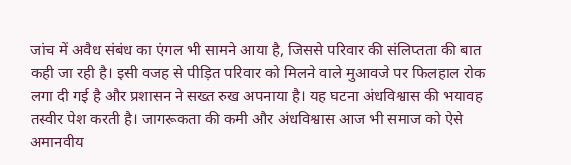जांच में अवैध संबंध का एंगल भी सामने आया है, जिससे परिवार की संलिप्तता की बात कही जा रही है। इसी वजह से पीड़ित परिवार को मिलने वाले मुआवजे पर फिलहाल रोक लगा दी गई है और प्रशासन ने सख्त रुख अपनाया है। यह घटना अंधविश्वास की भयावह तस्वीर पेश करती है। जागरूकता की कमी और अंधविश्वास आज भी समाज को ऐसे अमानवीय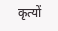कृत्यों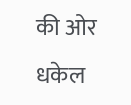की ओर धकेल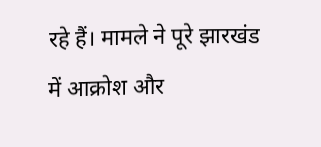रहे हैं। मामले ने पूरे झारखंड में आक्रोश और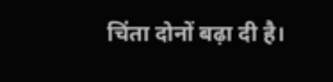चिंता दोनों बढ़ा दी है।